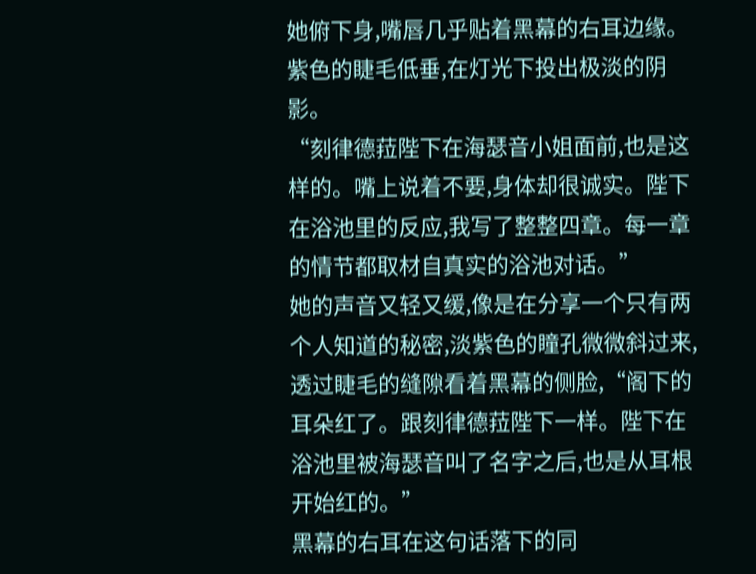她俯下身,嘴唇几乎贴着黑幕的右耳边缘。
紫色的睫毛低垂,在灯光下投出极淡的阴影。
“刻律德菈陛下在海瑟音小姐面前,也是这样的。嘴上说着不要,身体却很诚实。陛下在浴池里的反应,我写了整整四章。每一章的情节都取材自真实的浴池对话。”
她的声音又轻又缓,像是在分享一个只有两个人知道的秘密,淡紫色的瞳孔微微斜过来,透过睫毛的缝隙看着黑幕的侧脸,“阁下的耳朵红了。跟刻律德菈陛下一样。陛下在浴池里被海瑟音叫了名字之后,也是从耳根开始红的。”
黑幕的右耳在这句话落下的同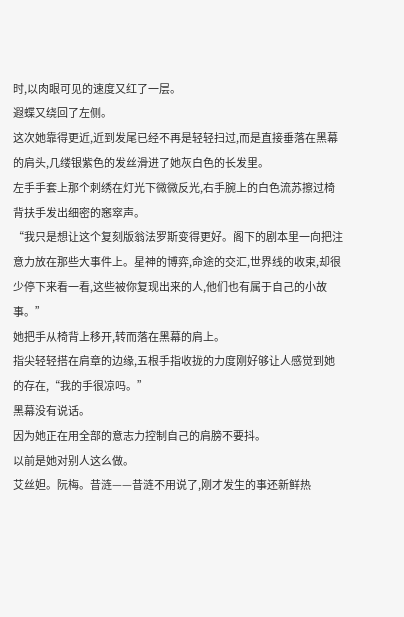时,以肉眼可见的速度又红了一层。
遐蝶又绕回了左侧。
这次她靠得更近,近到发尾已经不再是轻轻扫过,而是直接垂落在黑幕的肩头,几缕银紫色的发丝滑进了她灰白色的长发里。
左手手套上那个刺绣在灯光下微微反光,右手腕上的白色流苏擦过椅背扶手发出细密的窸窣声。
“我只是想让这个复刻版翁法罗斯变得更好。阁下的剧本里一向把注意力放在那些大事件上。星神的博弈,命途的交汇,世界线的收束,却很少停下来看一看,这些被你复现出来的人,他们也有属于自己的小故事。”
她把手从椅背上移开,转而落在黑幕的肩上。
指尖轻轻搭在肩章的边缘,五根手指收拢的力度刚好够让人感觉到她的存在,“我的手很凉吗。”
黑幕没有说话。
因为她正在用全部的意志力控制自己的肩膀不要抖。
以前是她对别人这么做。
艾丝妲。阮梅。昔涟——昔涟不用说了,刚才发生的事还新鲜热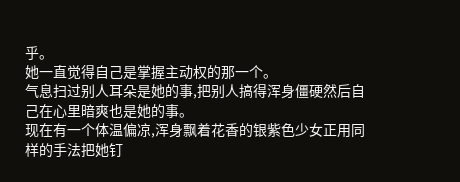乎。
她一直觉得自己是掌握主动权的那一个。
气息扫过别人耳朵是她的事,把别人搞得浑身僵硬然后自己在心里暗爽也是她的事。
现在有一个体温偏凉,浑身飘着花香的银紫色少女正用同样的手法把她钉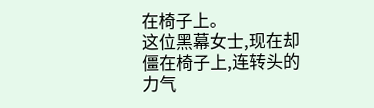在椅子上。
这位黑幕女士,现在却僵在椅子上,连转头的力气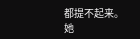都提不起来。
她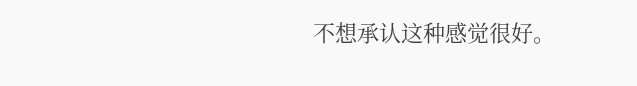不想承认这种感觉很好。